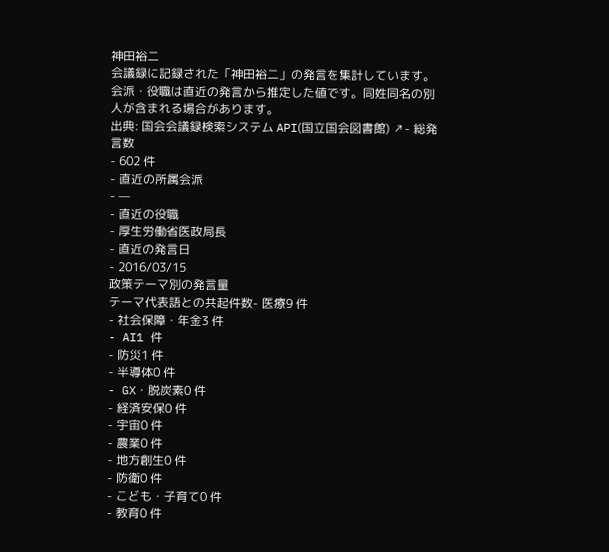神田裕二
会議録に記録された「神田裕二」の発言を集計しています。会派・役職は直近の発言から推定した値です。同姓同名の別人が含まれる場合があります。
出典: 国会会議録検索システム API(国立国会図書館) ↗- 総発言数
- 602 件
- 直近の所属会派
- —
- 直近の役職
- 厚生労働省医政局長
- 直近の発言日
- 2016/03/15
政策テーマ別の発言量
テーマ代表語との共起件数- 医療9 件
- 社会保障・年金3 件
- AI1 件
- 防災1 件
- 半導体0 件
- GX・脱炭素0 件
- 経済安保0 件
- 宇宙0 件
- 農業0 件
- 地方創生0 件
- 防衛0 件
- こども・子育て0 件
- 教育0 件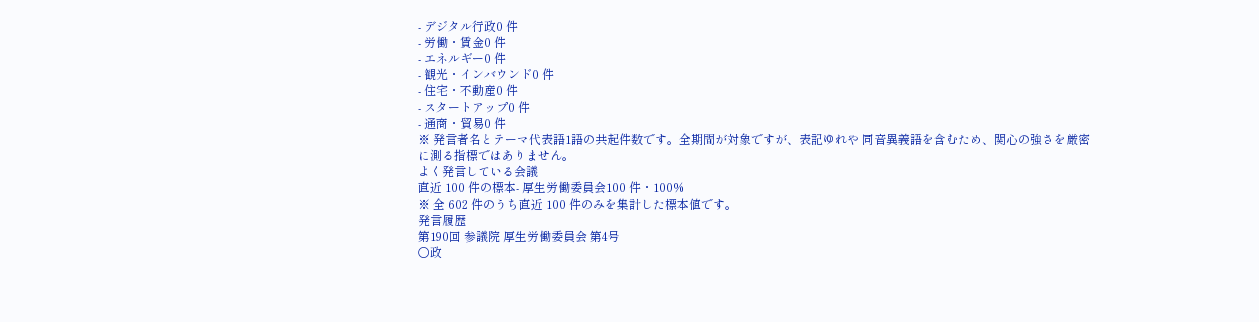- デジタル行政0 件
- 労働・賃金0 件
- エネルギー0 件
- 観光・インバウンド0 件
- 住宅・不動産0 件
- スタートアップ0 件
- 通商・貿易0 件
※ 発言者名とテーマ代表語1語の共起件数です。全期間が対象ですが、表記ゆれや 同音異義語を含むため、関心の強さを厳密に測る指標ではありません。
よく発言している会議
直近 100 件の標本- 厚生労働委員会100 件・100%
※ 全 602 件のうち直近 100 件のみを集計した標本値です。
発言履歴
第190回 参議院 厚生労働委員会 第4号
○政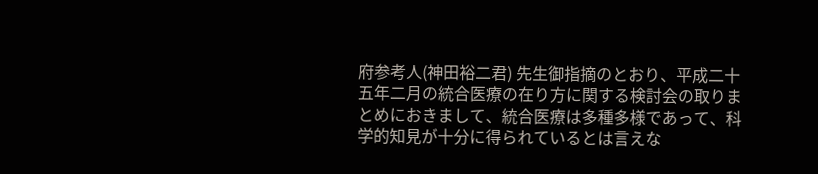府参考人(神田裕二君) 先生御指摘のとおり、平成二十五年二月の統合医療の在り方に関する検討会の取りまとめにおきまして、統合医療は多種多様であって、科学的知見が十分に得られているとは言えな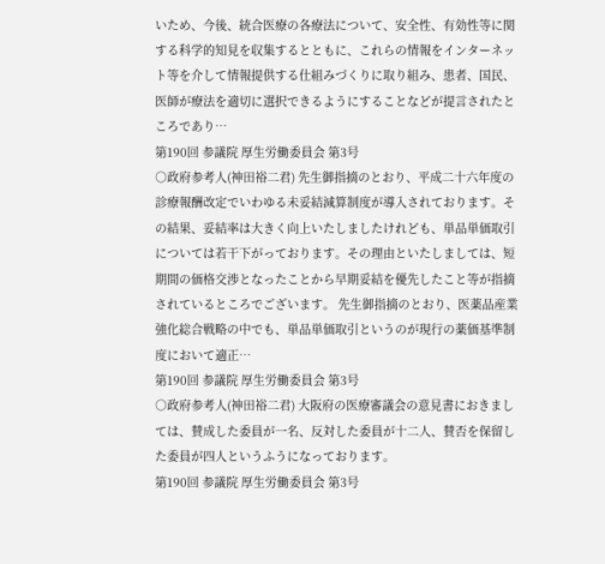いため、今後、統合医療の各療法について、安全性、有効性等に関する科学的知見を収集するとともに、これらの情報をインターネット等を介して情報提供する仕組みづくりに取り組み、患者、国民、医師が療法を適切に選択できるようにすることなどが提言されたところであり…
第190回 参議院 厚生労働委員会 第3号
○政府参考人(神田裕二君) 先生御指摘のとおり、平成二十六年度の診療報酬改定でいわゆる未妥結減算制度が導入されております。その結果、妥結率は大きく向上いたしましたけれども、単品単価取引については若干下がっております。その理由といたしましては、短期間の価格交渉となったことから早期妥結を優先したこと等が指摘されているところでございます。 先生御指摘のとおり、医薬品産業強化総合戦略の中でも、単品単価取引というのが現行の薬価基準制度において適正…
第190回 参議院 厚生労働委員会 第3号
○政府参考人(神田裕二君) 大阪府の医療審議会の意見書におきましては、賛成した委員が一名、反対した委員が十二人、賛否を保留した委員が四人というふうになっております。
第190回 参議院 厚生労働委員会 第3号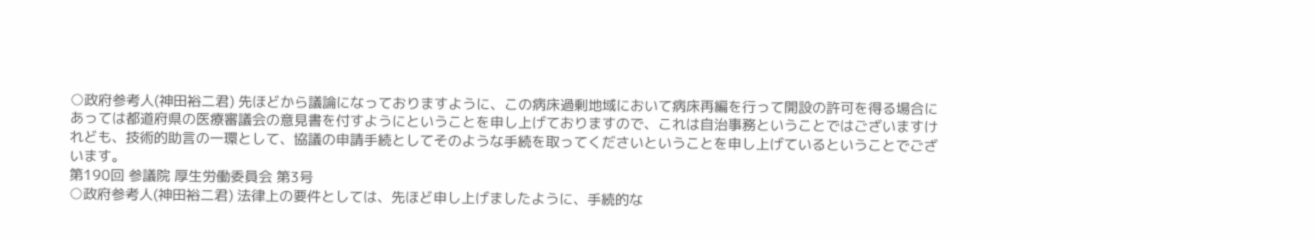○政府参考人(神田裕二君) 先ほどから議論になっておりますように、この病床過剰地域において病床再編を行って開設の許可を得る場合にあっては都道府県の医療審議会の意見書を付すようにということを申し上げておりますので、これは自治事務ということではございますけれども、技術的助言の一環として、協議の申請手続としてそのような手続を取ってくださいということを申し上げているということでございます。
第190回 参議院 厚生労働委員会 第3号
○政府参考人(神田裕二君) 法律上の要件としては、先ほど申し上げましたように、手続的な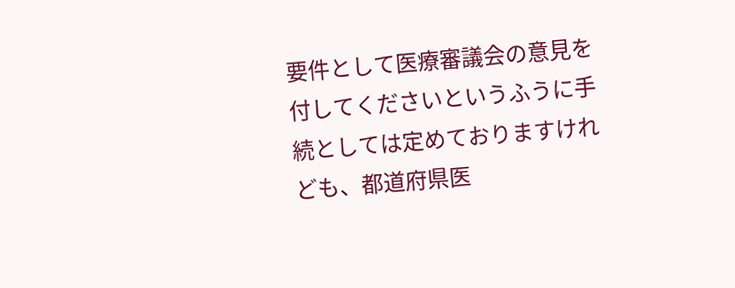要件として医療審議会の意見を付してくださいというふうに手続としては定めておりますけれども、都道府県医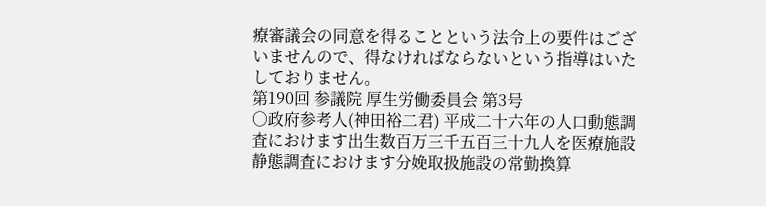療審議会の同意を得ることという法令上の要件はございませんので、得なければならないという指導はいたしておりません。
第190回 参議院 厚生労働委員会 第3号
○政府参考人(神田裕二君) 平成二十六年の人口動態調査におけます出生数百万三千五百三十九人を医療施設静態調査におけます分娩取扱施設の常勤換算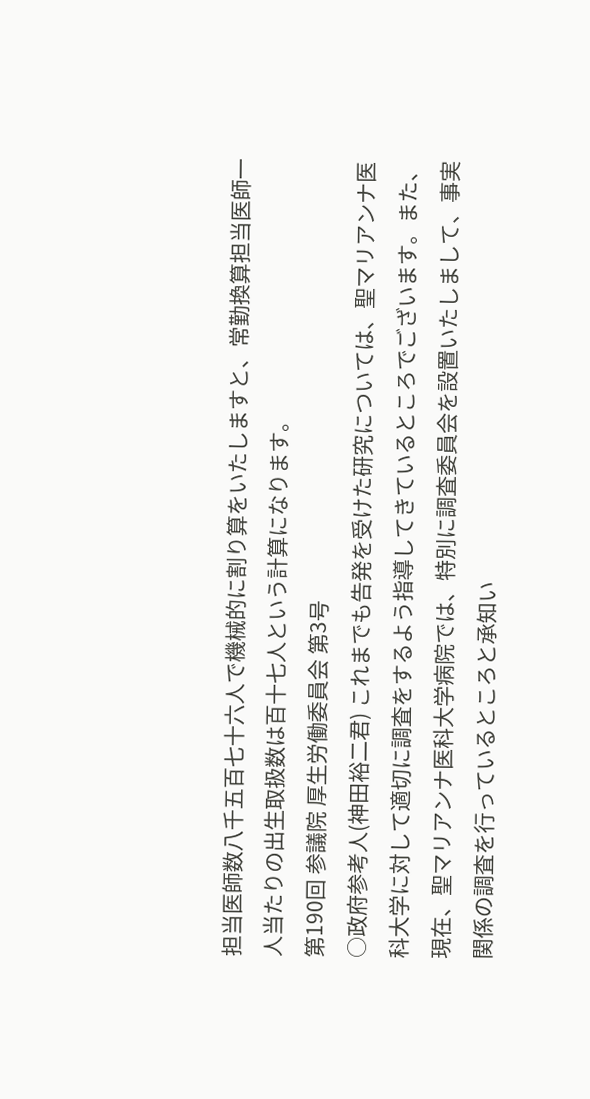担当医師数八千五百七十六人で機械的に割り算をいたしますと、常勤換算担当医師一人当たりの出生取扱数は百十七人という計算になります。
第190回 参議院 厚生労働委員会 第3号
○政府参考人(神田裕二君) これまでも告発を受けた研究については、聖マリアンナ医科大学に対して適切に調査をするよう指導してきているところでございます。また、現在、聖マリアンナ医科大学病院では、特別に調査委員会を設置いたしまして、事実関係の調査を行っているところと承知い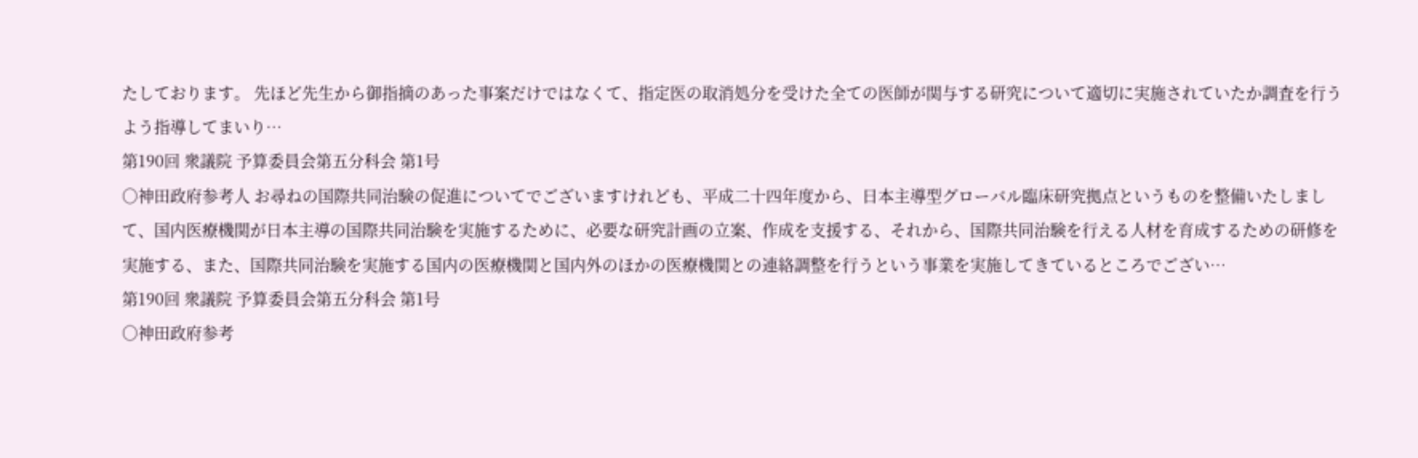たしております。 先ほど先生から御指摘のあった事案だけではなくて、指定医の取消処分を受けた全ての医師が関与する研究について適切に実施されていたか調査を行うよう指導してまいり…
第190回 衆議院 予算委員会第五分科会 第1号
○神田政府参考人 お尋ねの国際共同治験の促進についてでございますけれども、平成二十四年度から、日本主導型グローバル臨床研究拠点というものを整備いたしまして、国内医療機関が日本主導の国際共同治験を実施するために、必要な研究計画の立案、作成を支援する、それから、国際共同治験を行える人材を育成するための研修を実施する、また、国際共同治験を実施する国内の医療機関と国内外のほかの医療機関との連絡調整を行うという事業を実施してきているところでござい…
第190回 衆議院 予算委員会第五分科会 第1号
○神田政府参考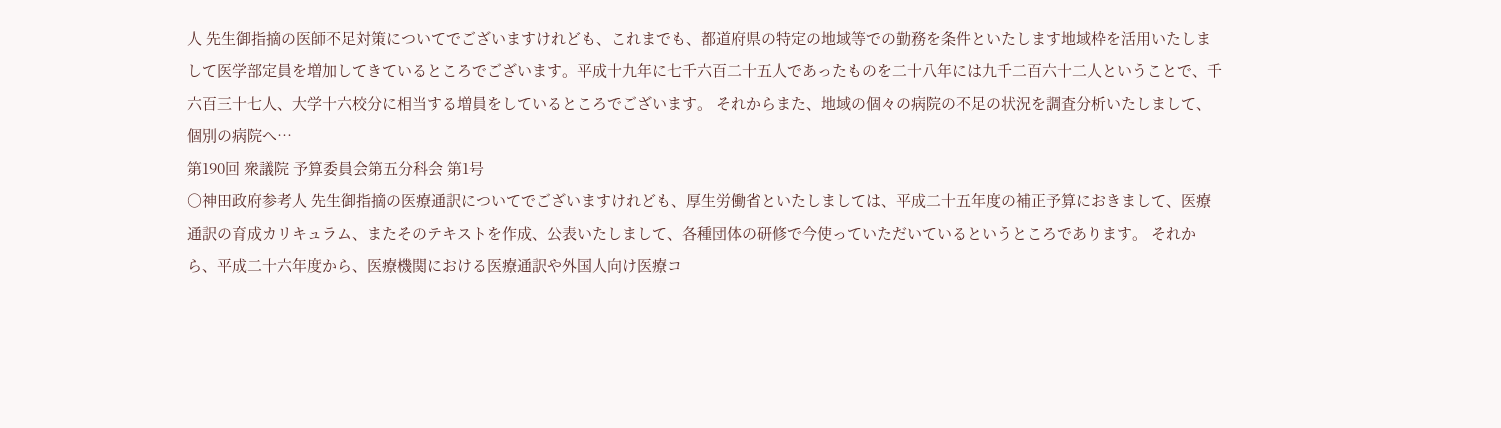人 先生御指摘の医師不足対策についてでございますけれども、これまでも、都道府県の特定の地域等での勤務を条件といたします地域枠を活用いたしまして医学部定員を増加してきているところでございます。平成十九年に七千六百二十五人であったものを二十八年には九千二百六十二人ということで、千六百三十七人、大学十六校分に相当する増員をしているところでございます。 それからまた、地域の個々の病院の不足の状況を調査分析いたしまして、個別の病院へ…
第190回 衆議院 予算委員会第五分科会 第1号
○神田政府参考人 先生御指摘の医療通訳についてでございますけれども、厚生労働省といたしましては、平成二十五年度の補正予算におきまして、医療通訳の育成カリキュラム、またそのテキストを作成、公表いたしまして、各種団体の研修で今使っていただいているというところであります。 それから、平成二十六年度から、医療機関における医療通訳や外国人向け医療コ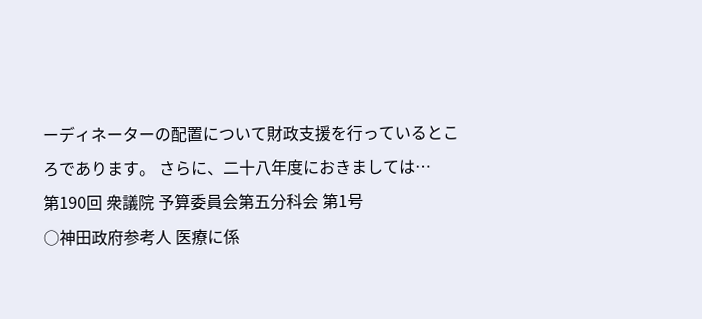ーディネーターの配置について財政支援を行っているところであります。 さらに、二十八年度におきましては…
第190回 衆議院 予算委員会第五分科会 第1号
○神田政府参考人 医療に係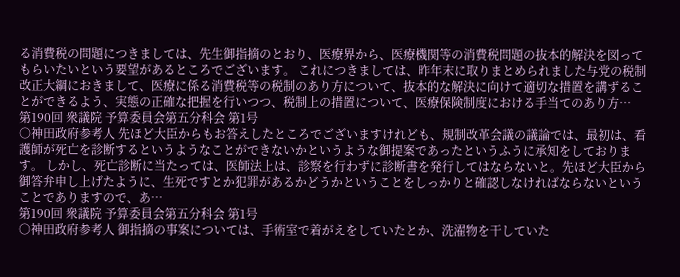る消費税の問題につきましては、先生御指摘のとおり、医療界から、医療機関等の消費税問題の抜本的解決を図ってもらいたいという要望があるところでございます。 これにつきましては、昨年末に取りまとめられました与党の税制改正大綱におきまして、医療に係る消費税等の税制のあり方について、抜本的な解決に向けて適切な措置を講ずることができるよう、実態の正確な把握を行いつつ、税制上の措置について、医療保険制度における手当てのあり方…
第190回 衆議院 予算委員会第五分科会 第1号
○神田政府参考人 先ほど大臣からもお答えしたところでございますけれども、規制改革会議の議論では、最初は、看護師が死亡を診断するというようなことができないかというような御提案であったというふうに承知をしております。 しかし、死亡診断に当たっては、医師法上は、診察を行わずに診断書を発行してはならないと。先ほど大臣から御答弁申し上げたように、生死ですとか犯罪があるかどうかということをしっかりと確認しなければならないということでありますので、あ…
第190回 衆議院 予算委員会第五分科会 第1号
○神田政府参考人 御指摘の事案については、手術室で着がえをしていたとか、洗濯物を干していた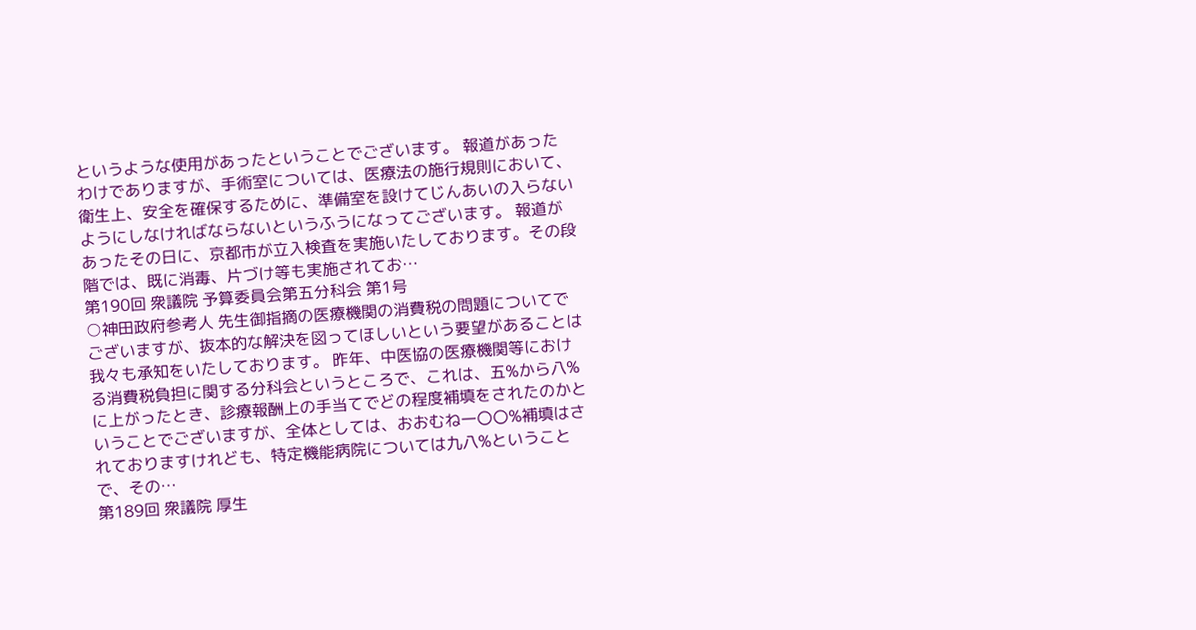というような使用があったということでございます。 報道があったわけでありますが、手術室については、医療法の施行規則において、衛生上、安全を確保するために、準備室を設けてじんあいの入らないようにしなければならないというふうになってございます。 報道があったその日に、京都市が立入検査を実施いたしております。その段階では、既に消毒、片づけ等も実施されてお…
第190回 衆議院 予算委員会第五分科会 第1号
○神田政府参考人 先生御指摘の医療機関の消費税の問題についてでございますが、抜本的な解決を図ってほしいという要望があることは我々も承知をいたしております。 昨年、中医協の医療機関等における消費税負担に関する分科会というところで、これは、五%から八%に上がったとき、診療報酬上の手当てでどの程度補填をされたのかということでございますが、全体としては、おおむね一〇〇%補填はされておりますけれども、特定機能病院については九八%ということで、その…
第189回 衆議院 厚生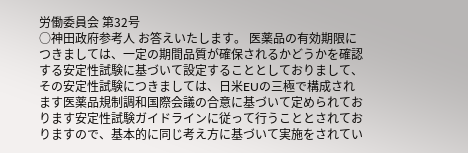労働委員会 第32号
○神田政府参考人 お答えいたします。 医薬品の有効期限につきましては、一定の期間品質が確保されるかどうかを確認する安定性試験に基づいて設定することとしておりまして、その安定性試験につきましては、日米EUの三極で構成されます医薬品規制調和国際会議の合意に基づいて定められております安定性試験ガイドラインに従って行うこととされておりますので、基本的に同じ考え方に基づいて実施をされてい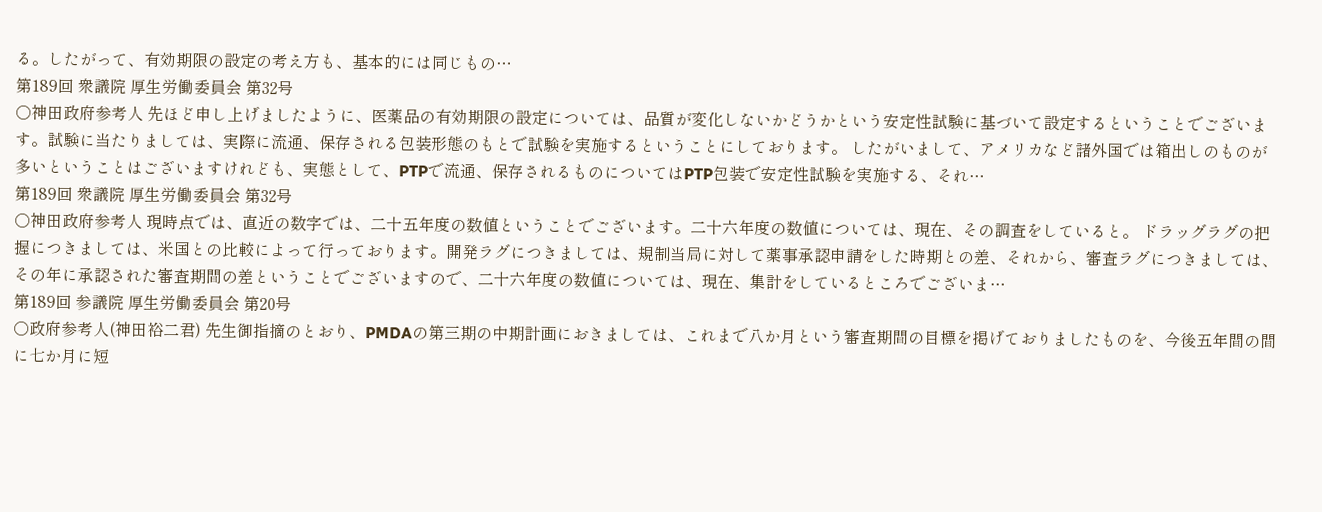る。したがって、有効期限の設定の考え方も、基本的には同じもの…
第189回 衆議院 厚生労働委員会 第32号
○神田政府参考人 先ほど申し上げましたように、医薬品の有効期限の設定については、品質が変化しないかどうかという安定性試験に基づいて設定するということでございます。試験に当たりましては、実際に流通、保存される包装形態のもとで試験を実施するということにしております。 したがいまして、アメリカなど諸外国では箱出しのものが多いということはございますけれども、実態として、PTPで流通、保存されるものについてはPTP包装で安定性試験を実施する、それ…
第189回 衆議院 厚生労働委員会 第32号
○神田政府参考人 現時点では、直近の数字では、二十五年度の数値ということでございます。二十六年度の数値については、現在、その調査をしていると。 ドラッグラグの把握につきましては、米国との比較によって行っております。開発ラグにつきましては、規制当局に対して薬事承認申請をした時期との差、それから、審査ラグにつきましては、その年に承認された審査期間の差ということでございますので、二十六年度の数値については、現在、集計をしているところでございま…
第189回 参議院 厚生労働委員会 第20号
○政府参考人(神田裕二君) 先生御指摘のとおり、PMDAの第三期の中期計画におきましては、これまで八か月という審査期間の目標を掲げておりましたものを、今後五年間の間に七か月に短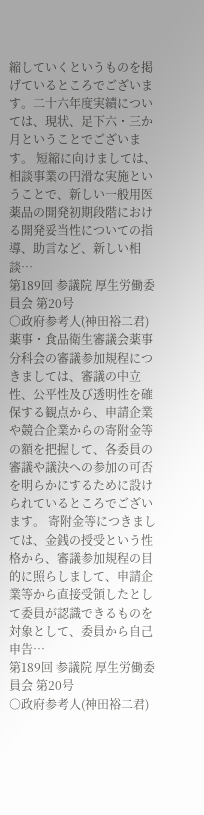縮していくというものを掲げているところでございます。二十六年度実績については、現状、足下六・三か月ということでございます。 短縮に向けましては、相談事業の円滑な実施ということで、新しい一般用医薬品の開発初期段階における開発妥当性についての指導、助言など、新しい相談…
第189回 参議院 厚生労働委員会 第20号
○政府参考人(神田裕二君) 薬事・食品衛生審議会薬事分科会の審議参加規程につきましては、審議の中立性、公平性及び透明性を確保する観点から、申請企業や競合企業からの寄附金等の額を把握して、各委員の審議や議決への参加の可否を明らかにするために設けられているところでございます。 寄附金等につきましては、金銭の授受という性格から、審議参加規程の目的に照らしまして、申請企業等から直接受領したとして委員が認識できるものを対象として、委員から自己申告…
第189回 参議院 厚生労働委員会 第20号
○政府参考人(神田裕二君)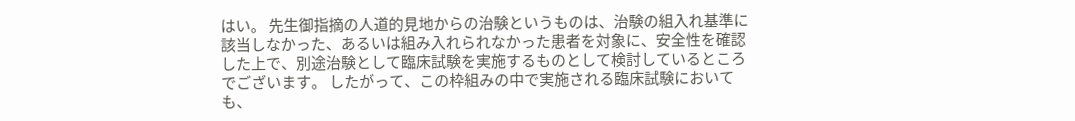はい。 先生御指摘の人道的見地からの治験というものは、治験の組入れ基準に該当しなかった、あるいは組み入れられなかった患者を対象に、安全性を確認した上で、別途治験として臨床試験を実施するものとして検討しているところでございます。 したがって、この枠組みの中で実施される臨床試験においても、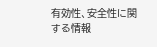有効性、安全性に関する情報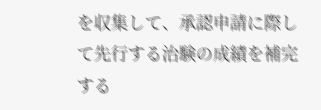を収集して、承認申請に際して先行する治験の成績を補完する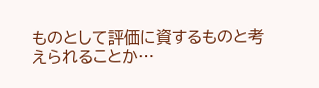ものとして評価に資するものと考えられることか…